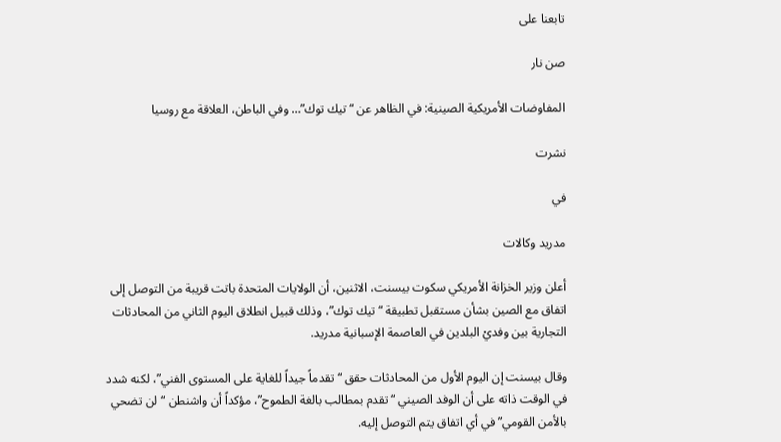تابعنا على

صن نار

المفاوضات الأمريكية الصينية: في الظاهر عن “تيك توك”… وفي الباطن، العلاقة مع روسيا

نشرت

في

مدريد وكالات

أعلن وزير الخزانة الأمريكي سكوت بيسنت، الاثنين، أن الولايات المتحدة باتت قريبة من التوصل إلى اتفاق مع الصين بشأن مستقبل تطبيقة “تيك توك”، وذلك قبيل انطلاق اليوم الثاني من المحادثات التجارية بين وفديْ البلدين في العاصمة الإسبانية مدريد.

وقال بيسنت إن اليوم الأول من المحادثات حقق “تقدماً جيداً للغاية على المستوى الفني”، لكنه شدد في الوقت ذاته على أن الوفد الصيني “تقدم بمطالب بالغة الطموح”، مؤكداً أن واشنطن “لن تضحي بالأمن القومي” في أي اتفاق يتم التوصل إليه.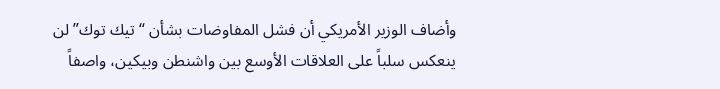وأضاف الوزير الأمريكي أن فشل المفاوضات بشأن “تيك توك” لن ينعكس سلباً على العلاقات الأوسع بين واشنطن وبيكين، واصفاً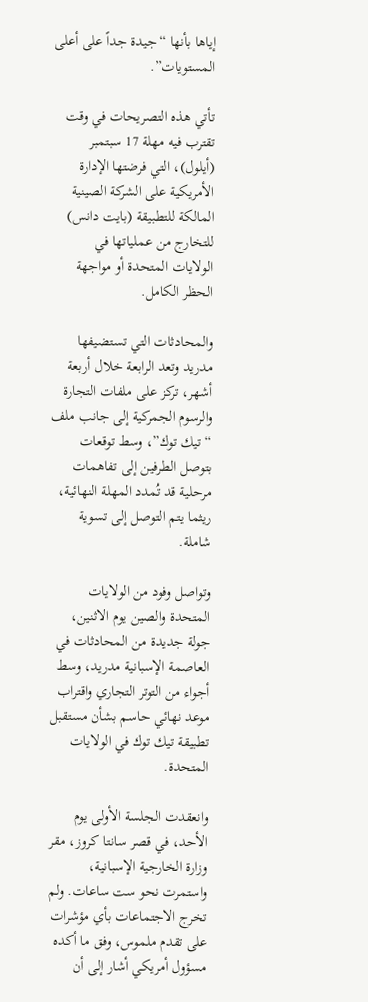إياها بأنها “جيدة جداً على أعلى المستويات”.

تأتي هذه التصريحات في وقت تقترب فيه مهلة 17 سبتمبر (أيلول)، التي فرضتها الإدارة الأمريكية على الشركة الصينية المالكة للتطبيقة (بايت دانس) للتخارج من عملياتها في الولايات المتحدة أو مواجهة الحظر الكامل.

والمحادثات التي تستضيفها مدريد وتعد الرابعة خلال أربعة أشهر، تركز على ملفات التجارة والرسوم الجمركية إلى جانب ملف “تيك توك”، وسط توقعات بتوصل الطرفين إلى تفاهمات مرحلية قد تُمدد المهلة النهائية، ريثما يتم التوصل إلى تسوية شاملة.

وتواصل وفود من الولايات المتحدة والصين يوم الاثنين، جولة جديدة من المحادثات في العاصمة الإسبانية مدريد، وسط أجواء من التوتر التجاري واقتراب موعد نهائي حاسم بشأن مستقبل تطبيقة تيك توك في الولايات المتحدة.

وانعقدت الجلسة الأولى يوم الأحد، في قصر سانتا كروز، مقر وزارة الخارجية الإسبانية، واستمرت نحو ست ساعات. ولم تخرج الاجتماعات بأي مؤشرات على تقدم ملموس، وفق ما أكده مسؤول أمريكي أشار إلى أن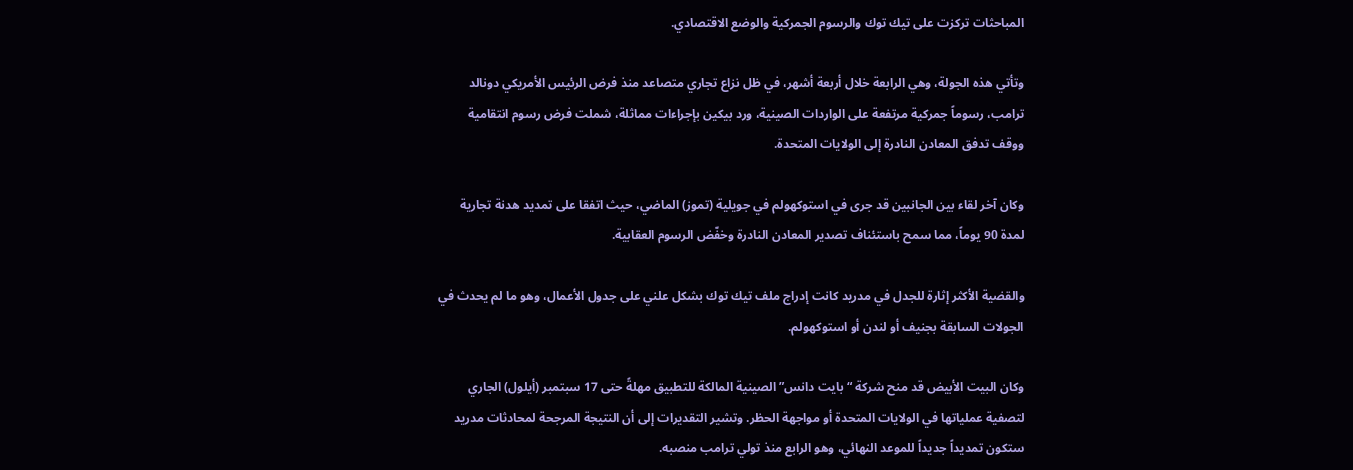المباحثات تركزت على تيك توك والرسوم الجمركية والوضع الاقتصادي.

وتأتي هذه الجولة، وهي الرابعة خلال أربعة أشهر، في ظل نزاع تجاري متصاعد منذ فرض الرئيس الأمريكي دونالد ترامب، رسوماً جمركية مرتفعة على الواردات الصينية، ورد بيكين بإجراءات مماثلة، شملت فرض رسوم انتقامية ووقف تدفق المعادن النادرة إلى الولايات المتحدة.

وكان آخر لقاء بين الجانبين قد جرى في استوكهولم في جويلية (تموز) الماضي، حيث اتفقا على تمديد هدنة تجارية لمدة 90 يوماً، مما سمح باستئناف تصدير المعادن النادرة وخفّض الرسوم العقابية.

والقضية الأكثر إثارة للجدل في مدريد كانت إدراج ملف تيك توك بشكل علني على جدول الأعمال، وهو ما لم يحدث في الجولات السابقة بجنيف أو لندن أو استوكهولم.

وكان البيت الأبيض قد منح شركة “بايت دانس” الصينية المالكة للتطبيق مهلةً حتى 17 سبتمبر (أيلول) الجاري لتصفية عملياتها في الولايات المتحدة أو مواجهة الحظر. وتشير التقديرات إلى أن النتيجة المرجحة لمحادثات مدريد ستكون تمديداً جديداً للموعد النهائي، وهو الرابع منذ تولي ترامب منصبه.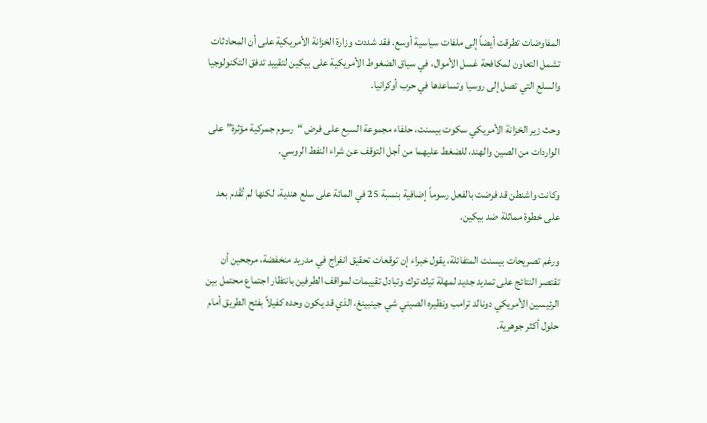المفاوضات تطرقت أيضاً إلى ملفات سياسية أوسع. فقد شددت وزارة الخزانة الأمريكية على أن المحادثات تشمل التعاون لمكافحة غسل الأموال، في سياق الضغوط الأمريكية على بيكين لتقييد تدفق التكنولوجيا والسلع التي تصل إلى روسيا وتساعدها في حرب أوكرانيا.

وحث زير الخزانة الأمريكي سكوت بيسنت، حلفاء مجموعة السبع على فرض “رسوم جمركية مؤثرة” على الواردات من الصين والهند، للضغط عليهما من أجل التوقف عن شراء النفط الروسي.

وكانت واشنطن قد فرضت بالفعل رسوماً إضافية بنسبة 25 في المائة على سلع هندية، لكنها لم تُقْدم بعد على خطوة مماثلة ضد بيكين.

ورغم تصريحات بيسنت المتفائلة، يقول خبراء إن توقعات تحقيق انفراج في مدريد منخفضة، مرجحين أن تقتصر النتائج على تمديد جديد لمهلة تيك توك وتبادل تقييمات لمواقف الطرفين بانتظار اجتماع محتمل بين الرئيسين الأمريكي دونالد ترامب ونظيره الصيني شي جينبينغ، الذي قد يكون وحده كفيلاً بفتح الطريق أمام حلول أكثر جوهرية.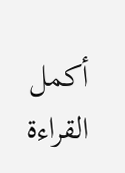أكمل القراءة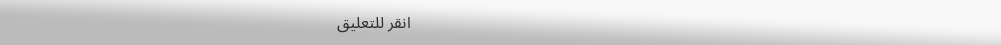انقر للتعليق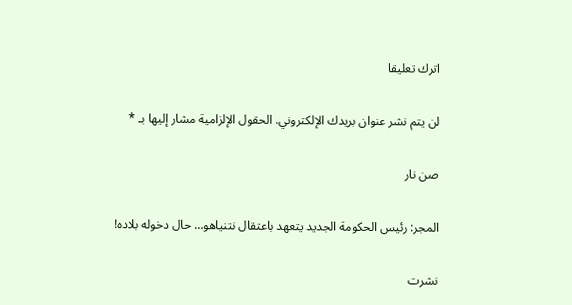اترك تعليقا

لن يتم نشر عنوان بريدك الإلكتروني. الحقول الإلزامية مشار إليها بـ *

صن نار

المجر: رئيس الحكومة الجديد يتعهد باعتقال نتنياهو… حال دخوله بلاده!

نشرت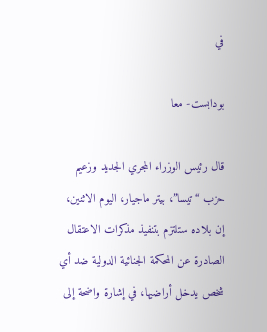في

بودابست- معا

قال رئيس الوزراء المجري الجديد وزعيم حزب “تيسا”، بيتر ماجيار، اليوم الاثنين، إن بلاده ستلتزم بتنفيذ مذكرات الاعتقال الصادرة عن المحكمة الجنائية الدولية ضد أي شخص يدخل أراضيها، في إشارة واضحة إلى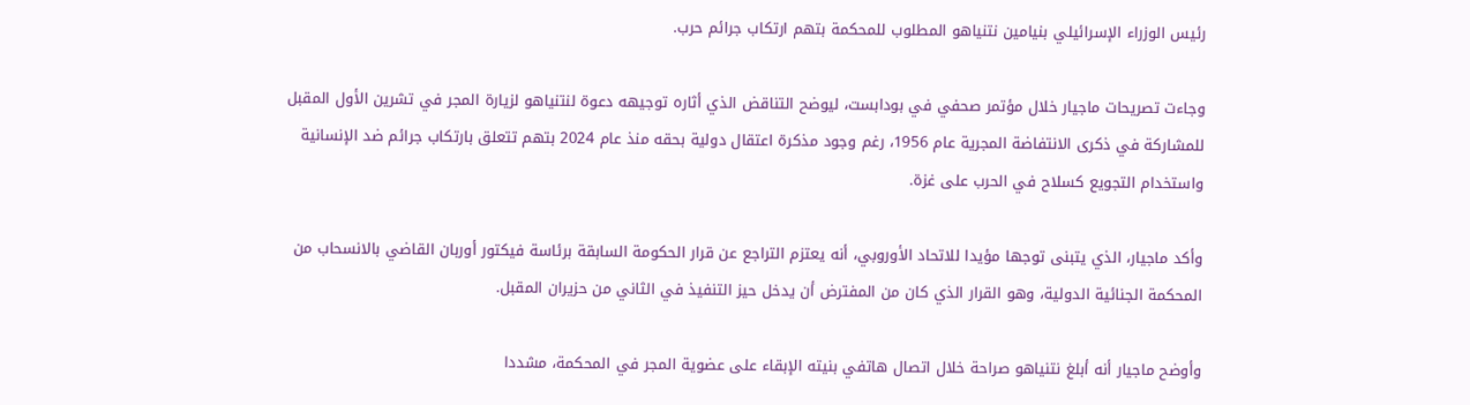رئيس الوزراء الإسرائيلي بنيامين نتنياهو المطلوب للمحكمة بتهم ارتكاب جرائم حرب.

وجاءت تصريحات ماجيار خلال مؤتمر صحفي في بودابست، ليوضح التناقض الذي أثاره توجيهه دعوة لنتنياهو لزيارة المجر في تشرين الأول المقبل للمشاركة في ذكرى الانتفاضة المجرية عام 1956، رغم وجود مذكرة اعتقال دولية بحقه منذ عام 2024 بتهم تتعلق بارتكاب جرائم ضد الإنسانية واستخدام التجويع كسلاح في الحرب على غزة.

وأكد ماجيار، الذي يتبنى توجها مؤيدا للاتحاد الأوروبي، أنه يعتزم التراجع عن قرار الحكومة السابقة برئاسة فيكتور أوربان القاضي بالانسحاب من المحكمة الجنائية الدولية، وهو القرار الذي كان من المفترض أن يدخل حيز التنفيذ في الثاني من حزيران المقبل.

وأوضح ماجيار أنه أبلغ نتنياهو صراحة خلال اتصال هاتفي بنيته الإبقاء على عضوية المجر في المحكمة، مشددا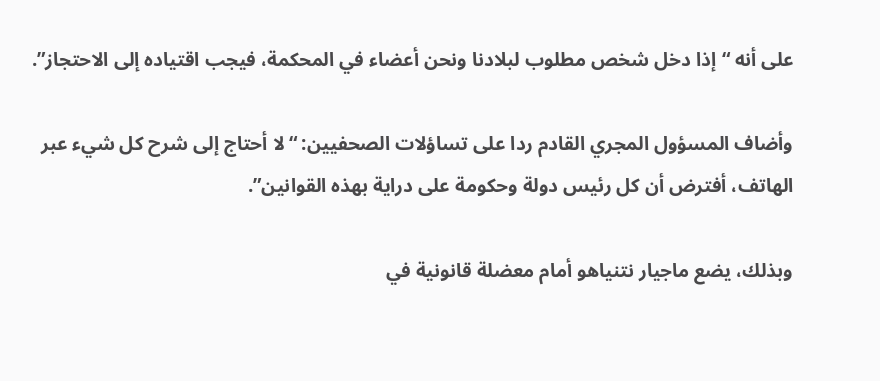على أنه “إذا دخل شخص مطلوب لبلادنا ونحن أعضاء في المحكمة، فيجب اقتياده إلى الاحتجاز”.

وأضاف المسؤول المجري القادم ردا على تساؤلات الصحفيين: “لا أحتاج إلى شرح كل شيء عبر الهاتف، أفترض أن كل رئيس دولة وحكومة على دراية بهذه القوانين”.

وبذلك، يضع ماجيار نتنياهو أمام معضلة قانونية في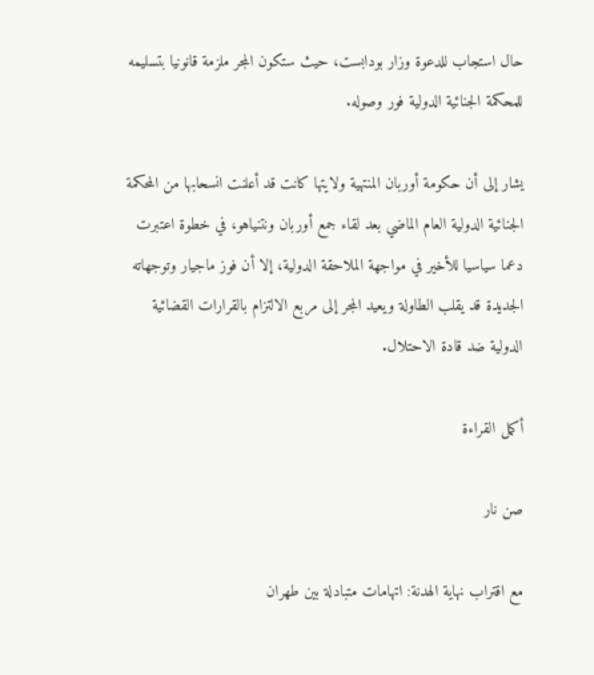حال استجاب للدعوة وزار بودابست، حيث ستكون المجر ملزمة قانونيا بتسليمه للمحكمة الجنائية الدولية فور وصوله.

يشار إلى أن حكومة أوربان المنتهية ولايتها كانت قد أعلنت انسحابها من المحكمة الجنائية الدولية العام الماضي بعد لقاء جمع أوربان ونتنياهو، في خطوة اعتبرت دعما سياسيا للأخير في مواجهة الملاحقة الدولية، إلا أن فوز ماجيار وتوجهاته الجديدة قد يقلب الطاولة ويعيد المجر إلى مربع الالتزام بالقرارات القضائية الدولية ضد قادة الاحتلال.

أكمل القراءة

صن نار

مع اقتراب نهاية الهدنة: اتهامات متبادلة بين طهران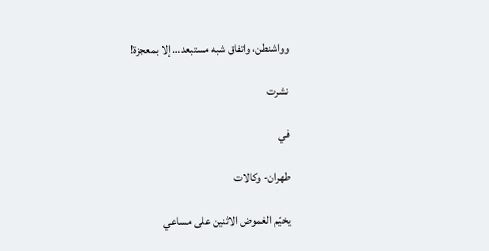وواشنطن، واتفاق شبه مستبعد… إلا بمعجزة!

نشرت

في

طهران- وكالات

يخيّم الغموض الاثنين على مساعي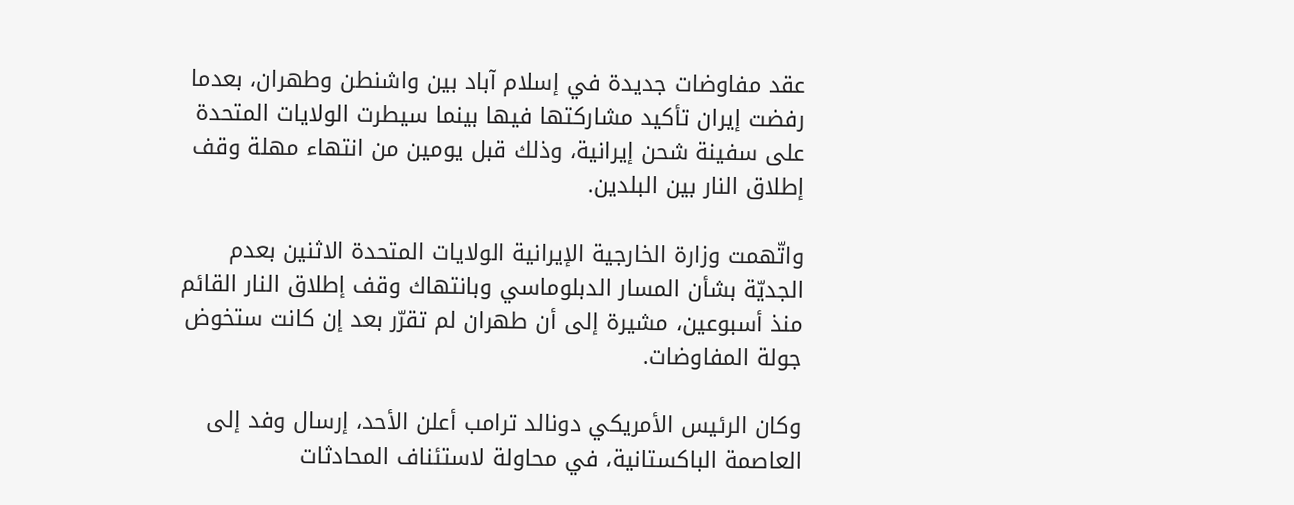عقد مفاوضات جديدة في إسلام آباد بين واشنطن وطهران، بعدما رفضت إيران تأكيد مشاركتها فيها بينما سيطرت الولايات المتحدة على سفينة شحن إيرانية، وذلك قبل يومين من انتهاء مهلة وقف إطلاق النار بين البلدين.

واتّهمت وزارة الخارجية الإيرانية الولايات المتحدة الاثنين بعدم الجديّة بشأن المسار الدبلوماسي وبانتهاك وقف إطلاق النار القائم منذ أسبوعين، مشيرة إلى أن طهران لم تقرّر بعد إن كانت ستخوض جولة المفاوضات.

وكان الرئيس الأمريكي دونالد ترامب أعلن الأحد، إرسال وفد إلى العاصمة الباكستانية، في محاولة لاستئناف المحادثات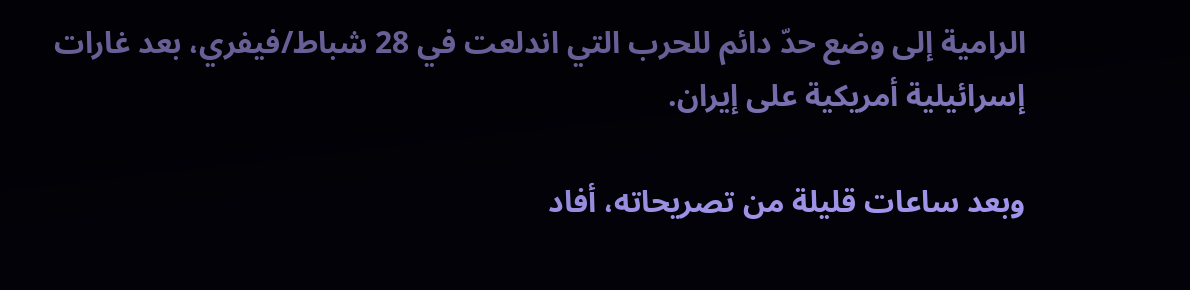الرامية إلى وضع حدّ دائم للحرب التي اندلعت في 28 شباط/فيفري، بعد غارات إسرائيلية أمريكية على إيران.

وبعد ساعات قليلة من تصريحاته، أفاد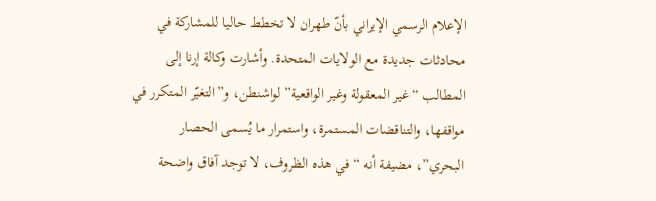الإعلام الرسمي الإيراني بأنّ طهران لا تخطط حاليا للمشاركة في محادثات جديدة مع الولايات المتحدة. وأشارت وكالة إرنا إلى المطالب “غير المعقولة وغير الواقعية” لواشنطن، و”التغيّر المتكرر في مواقفها، والتناقضات المستمرة، واستمرار ما يُسمى الحصار البحري”، مضيفة أنه “في هذه الظروف، لا توجد آفاق واضحة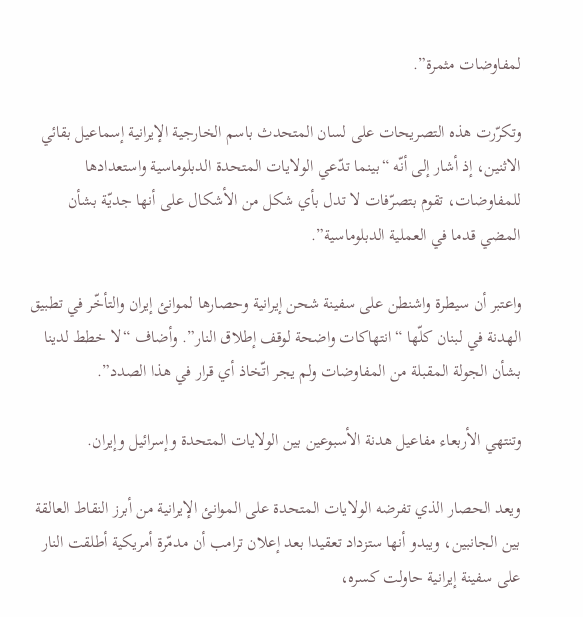لمفاوضات مثمرة”.

وتكرّرت هذه التصريحات على لسان المتحدث باسم الخارجية الإيرانية إسماعيل بقائي الاثنين، إذ أشار إلى أنّه “بينما تدّعي الولايات المتحدة الدبلوماسية واستعدادها للمفاوضات، تقوم بتصرّفات لا تدل بأي شكل من الأشكال على أنها جديّة بشأن المضي قدما في العملية الدبلوماسية”.

واعتبر أن سيطرة واشنطن على سفينة شحن إيرانية وحصارها لموانئ إيران والتأخّر في تطبيق الهدنة في لبنان كلّها “انتهاكات واضحة لوقف إطلاق النار”. وأضاف “لا خطط لدينا بشأن الجولة المقبلة من المفاوضات ولم يجر اتّخاذ أي قرار في هذا الصدد”.

وتنتهي الأربعاء مفاعيل هدنة الأسبوعين بين الولايات المتحدة وإسرائيل وإيران.

ويعد الحصار الذي تفرضه الولايات المتحدة على الموانئ الإيرانية من أبرز النقاط العالقة بين الجانبين، ويبدو أنها ستزداد تعقيدا بعد إعلان ترامب أن مدمّرة أمريكية أطلقت النار على سفينة إيرانية حاولت كسره،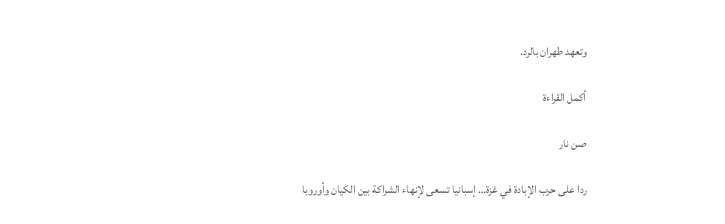وتعهد طهران بالرد.

أكمل القراءة

صن نار

ردا على حرب الإبادة في غزة… إسبانيا تسعى لإنهاء الشراكة بين الكيان وأوروبا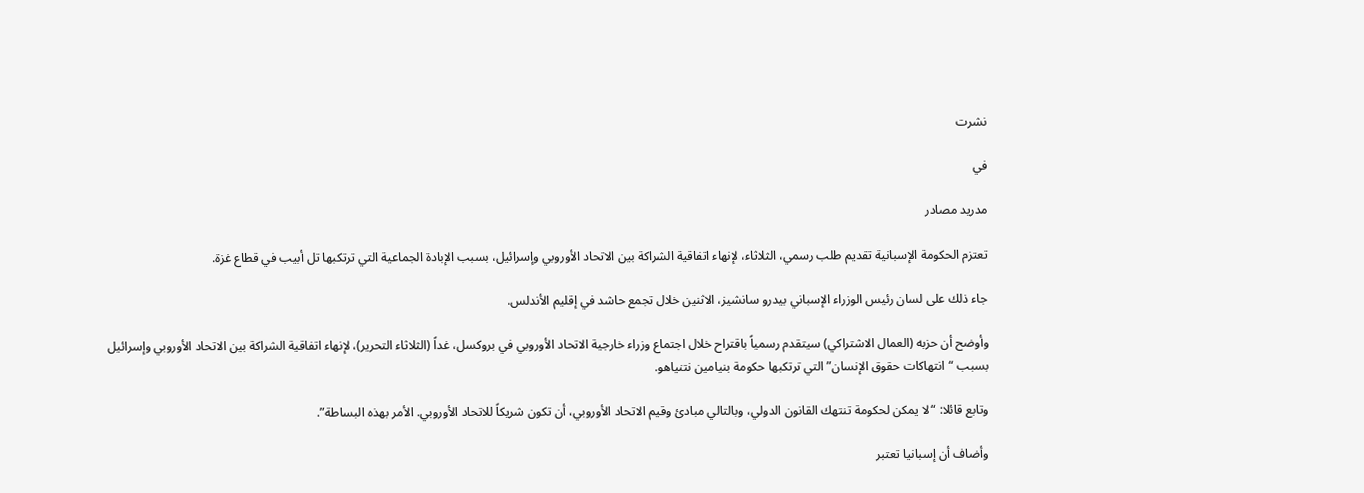نشرت

في

مدريد مصادر

تعتزم الحكومة الإسبانية تقديم طلب رسمي، الثلاثاء، لإنهاء اتفاقية الشراكة بين الاتحاد الأوروبي وإسرائيل، بسبب الإبادة الجماعية التي ترتكبها تل أبيب في قطاع غزة.

جاء ذلك على لسان رئيس الوزراء الإسباني بيدرو سانشيز، الاثنين خلال تجمع حاشد في إقليم الأندلس.

وأوضح أن حزبه (العمال الاشتراكي) سيتقدم رسمياً باقتراح خلال اجتماع وزراء خارجية الاتحاد الأوروبي في بروكسل، غداً (الثلاثاء التحرير)، لإنهاء اتفاقية الشراكة بين الاتحاد الأوروبي وإسرائيل بسبب “انتهاكات حقوق الإنسان” التي ترتكبها حكومة بنيامين نتنياهو.

وتابع قائلا: “لا يمكن لحكومة تنتهك القانون الدولي، وبالتالي مبادئ وقيم الاتحاد الأوروبي، أن تكون شريكاً للاتحاد الأوروبي. الأمر بهذه البساطة”.

وأضاف أن إسبانيا تعتبر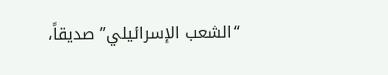“الشعب الإسرائيلي” صديقاً،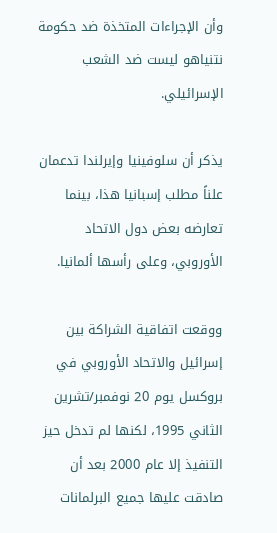وأن الإجراءات المتخذة ضد حكومة نتنياهو ليست ضد الشعب الإسرائيلي.

يذكر أن سلوفينيا وإيرلندا تدعمان علناً مطلب إسبانيا هذا، بينما تعارضه بعض دول الاتحاد الأوروبي، وعلى رأسها ألمانيا.

ووقعت اتفاقية الشراكة بين إسرائيل والاتحاد الأوروبي في بروكسل يوم 20 نوفمبر/تشرين الثاني 1995، لكنها لم تدخل حيز التنفيذ إلا عام 2000 بعد أن صادقت عليها جميع البرلمانات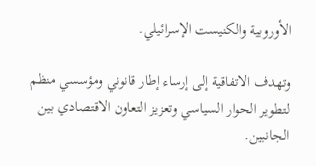الأوروبية والكنيست الإسرائيلي.

وتهدف الاتفاقية إلى إرساء إطار قانوني ومؤسسي منظم لتطوير الحوار السياسي وتعزيز التعاون الاقتصادي بين الجانبين.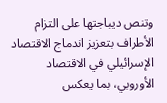وتنص ديباجتها على التزام الأطراف بتعزيز اندماج الاقتصاد الإسرائيلي في الاقتصاد الأوروبي، بما يعكس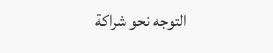التوجه نحو شراكة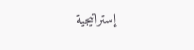إستراتيجية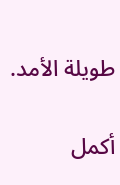طويلة الأمد.

أكمل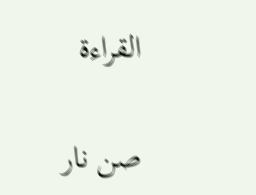القراءة

صن نار